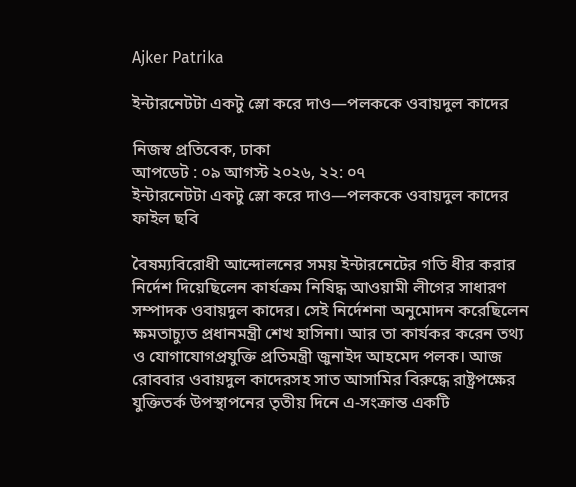Ajker Patrika

ইন্টারনেটটা একটু স্লো করে দাও—পলককে ওবায়দুল কাদের

নিজস্ব প্রতিবেক, ঢাকা
আপডেট : ০৯ আগস্ট ২০২৬, ২২: ০৭
ইন্টারনেটটা একটু স্লো করে দাও—পলককে ওবায়দুল কাদের
ফাইল ছবি

বৈষম্যবিরোধী আন্দোলনের সময় ইন্টারনেটের গতি ধীর করার নির্দেশ দিয়েছিলেন কার্যক্রম নিষিদ্ধ আওয়ামী লীগের সাধারণ সম্পাদক ওবায়দুল কাদের। সেই নির্দেশনা অনুমোদন করেছিলেন ক্ষমতাচ্যুত প্রধানমন্ত্রী শেখ হাসিনা। আর তা কার্যকর করেন তথ্য ও যোগাযোগপ্রযুক্তি প্রতিমন্ত্রী জুনাইদ আহমেদ পলক। আজ রোববার ওবায়দুল কাদেরসহ সাত আসামির বিরুদ্ধে রাষ্ট্রপক্ষের যুক্তিতর্ক উপস্থাপনের তৃতীয় দিনে এ-সংক্রান্ত একটি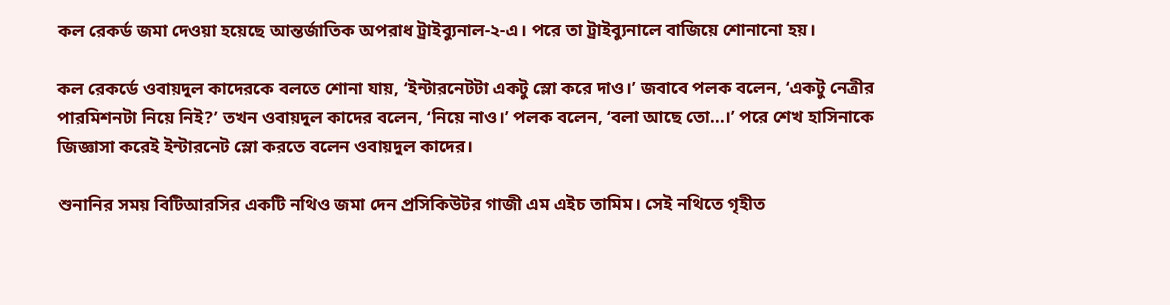কল রেকর্ড জমা দেওয়া হয়েছে আন্তর্জাতিক অপরাধ ট্রাইব্যুনাল-২-এ। পরে তা ট্রাইব্যুনালে বাজিয়ে শোনানো হয়।

কল রেকর্ডে ওবায়দুল কাদেরকে বলতে শোনা যায়, ‘ইন্টারনেটটা একটু স্লো করে দাও।’ জবাবে পলক বলেন, ‘একটু নেত্রীর পারমিশনটা নিয়ে নিই?’ তখন ওবায়দুল কাদের বলেন, ‘নিয়ে নাও।’ পলক বলেন, ‘বলা আছে তো...।’ পরে শেখ হাসিনাকে জিজ্ঞাসা করেই ইন্টারনেট স্লো করতে বলেন ওবায়দুল কাদের।

শুনানির সময় বিটিআরসির একটি নথিও জমা দেন প্রসিকিউটর গাজী এম এইচ তামিম। সেই নথিতে গৃহীত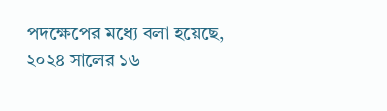পদক্ষেপের মধ্যে বলা হয়েছে, ২০২৪ সালের ১৬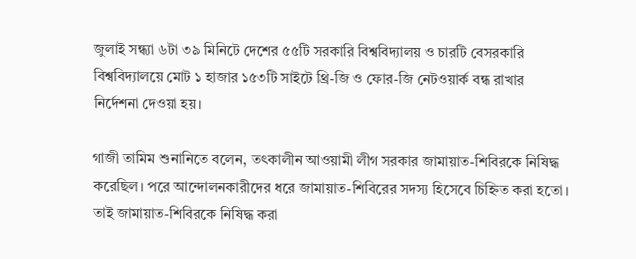জুলাই সন্ধ্যা ৬টা ৩৯ মিনিটে দেশের ৫৫টি সরকারি বিশ্ববিদ্যালয় ও চারটি বেসরকারি বিশ্ববিদ্যালয়ে মোট ১ হাজার ১৫৩টি সাইটে থ্রি-জি ও ফোর-জি নেটওয়ার্ক বন্ধ রাখার নির্দেশনা দেওয়া হয়।

গাজী তামিম শুনানিতে বলেন, তৎকালীন আওয়ামী লীগ সরকার জামায়াত-শিবিরকে নিষিদ্ধ করেছিল। পরে আন্দোলনকারীদের ধরে জামায়াত-শিবিরের সদস্য হিসেবে চিহ্নিত করা হতো। তাই জামায়াত-শিবিরকে নিষিদ্ধ করা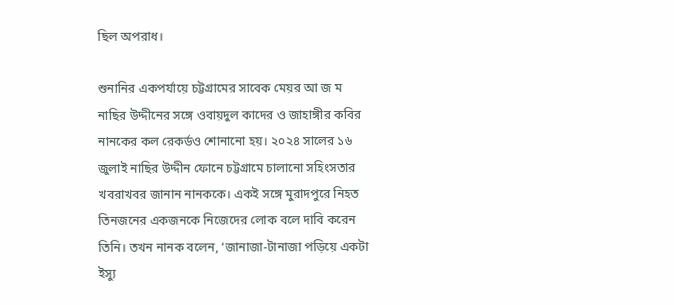ছিল অপরাধ।

শুনানির একপর্যায়ে চট্টগ্রামের সাবেক মেয়র আ জ ম নাছির উদ্দীনের সঙ্গে ওবায়দুল কাদের ও জাহাঙ্গীর কবির নানকের কল রেকর্ডও শোনানো হয়। ২০২৪ সালের ১৬ জুলাই নাছির উদ্দীন ফোনে চট্টগ্রামে চালানো সহিংসতার খবরাখবর জানান নানককে। একই সঙ্গে মুরাদপুরে নিহত তিনজনের একজনকে নিজেদের লোক বলে দাবি করেন তিনি। তখন নানক বলেন, ‘জানাজা-টানাজা পড়িয়ে একটা ইস্যু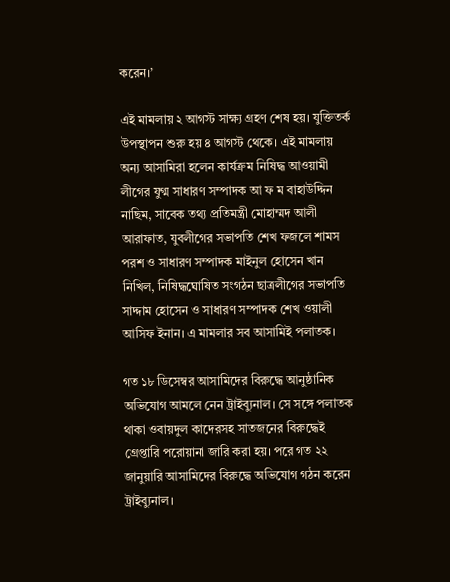করেন।’

এই মামলায় ২ আগস্ট সাক্ষ্য গ্রহণ শেষ হয়। যুক্তিতর্ক উপস্থাপন শুরু হয় ৪ আগস্ট থেকে। এই মামলায় অন্য আসামিরা হলেন কার্যক্রম নিষিদ্ধ আওয়ামী লীগের যুগ্ম সাধারণ সম্পাদক আ ফ ম বাহাউদ্দিন নাছিম, সাবেক তথ্য প্রতিমন্ত্রী মোহাম্মদ আলী আরাফাত, যুবলীগের সভাপতি শেখ ফজলে শামস পরশ ও সাধারণ সম্পাদক মাইনুল হোসেন খান নিখিল, নিষিদ্ধঘোষিত সংগঠন ছাত্রলীগের সভাপতি সাদ্দাম হোসেন ও সাধারণ সম্পাদক শেখ ওয়ালী আসিফ ইনান। এ মামলার সব আসামিই পলাতক।

গত ১৮ ডিসেম্বর আসামিদের বিরুদ্ধে আনুষ্ঠানিক অভিযোগ আমলে নেন ট্রাইব্যুনাল। সে সঙ্গে পলাতক থাকা ওবায়দুল কাদেরসহ সাতজনের বিরুদ্ধেই গ্রেপ্তারি পরোয়ানা জারি করা হয়। পরে গত ২২ জানুয়ারি আসামিদের বিরুদ্ধে অভিযোগ গঠন করেন ট্রাইব্যুনাল।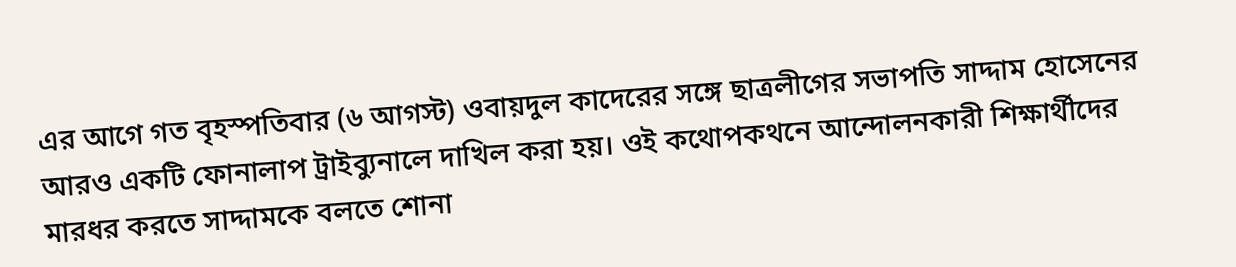এর আগে গত বৃহস্পতিবার (৬ আগস্ট) ওবায়দুল কাদেরের সঙ্গে ছাত্রলীগের সভাপতি সাদ্দাম হোসেনের আরও একটি ফোনালাপ ট্রাইব্যুনালে দাখিল করা হয়। ওই কথোপকথনে আন্দোলনকারী শিক্ষার্থীদের মারধর করতে সাদ্দামকে বলতে শোনা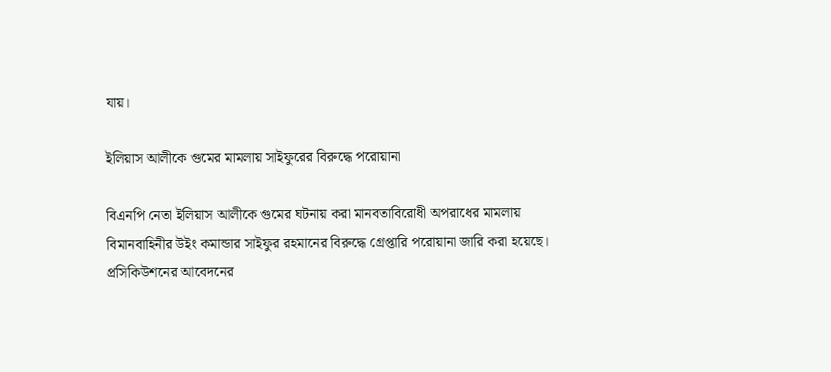যায়।

ইলিয়াস আলীকে গুমের মামলায় সাইফুরের বিরুদ্ধে পরোয়ানা

বিএনপি নেতা ইলিয়াস আলীকে গুমের ঘটনায় করা মানবতাবিরোধী অপরাধের মামলায় বিমানবাহিনীর উইং কমান্ডার সাইফুর রহমানের বিরুদ্ধে গ্রেপ্তারি পরোয়ানা জারি করা হয়েছে। প্রসিকিউশনের আবেদনের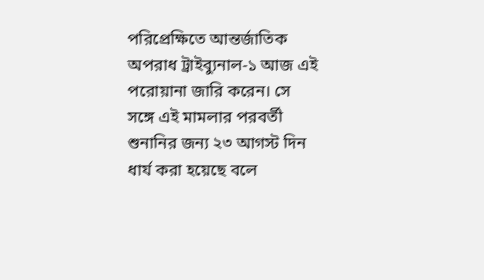পরিপ্রেক্ষিতে আন্তর্জাতিক অপরাধ ট্রাইব্যুনাল-১ আজ এই পরোয়ানা জারি করেন। সে সঙ্গে এই মামলার পরবর্তী শুনানির জন্য ২৩ আগস্ট দিন ধার্য করা হয়েছে বলে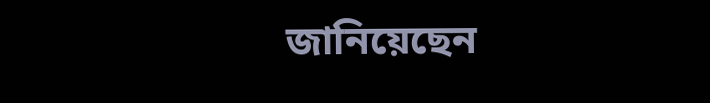জানিয়েছেন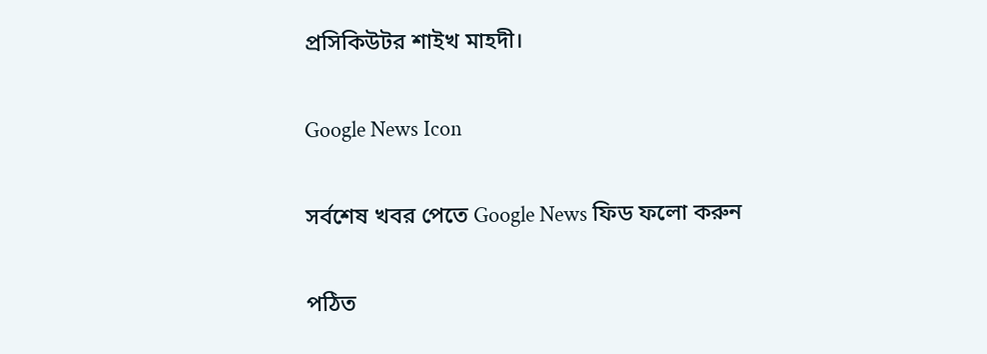প্রসিকিউটর শাইখ মাহদী।

Google News Icon

সর্বশেষ খবর পেতে Google News ফিড ফলো করুন

পঠিত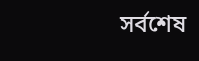সর্বশেষ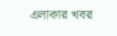এলাকার খবর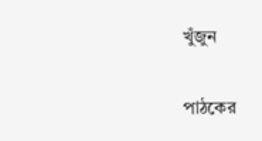খুঁজুন

পাঠকের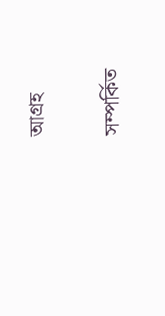আগ্রহ

সম্পর্কিত